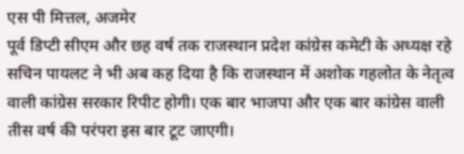एस पी मित्तल, अजमेर
पूर्व डिप्टी सीएम और छह वर्ष तक राजस्थान प्रदेश कांग्रेस कमेटी के अध्यक्ष रहे सचिन पायलट ने भी अब कह दिया है कि राजस्थान में अशोक गहलोत के नेतृत्व वाली कांग्रेस सरकार रिपीट होगी। एक बार भाजपा और एक बार कांग्रेस वाली तीस वर्ष की परंपरा इस बार टूट जाएगी।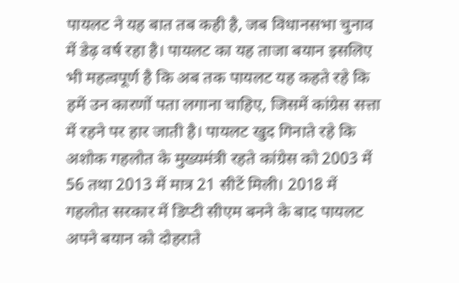पायलट ने यह बात तब कही है, जब विधानसभा चुनाव में डेढ़ वर्ष रहा है। पायलट का यह ताजा बयान इसलिए भी महत्वपूर्ण है कि अब तक पायलट यह कहते रहे कि हमें उन कारणों पता लगाना चाहिए, जिसमें कांग्रेस सत्ता में रहने पर हार जाती है। पायलट खुद गिनाते रहे कि अशोक गहलोत के मुख्यमंत्री रहते कांग्रेस को 2003 में 56 तथा 2013 में मात्र 21 सीटें मिली। 2018 में गहलोत सरकार में डिप्टी सीएम बनने के बाद पायलट अपने बयान को दोहराते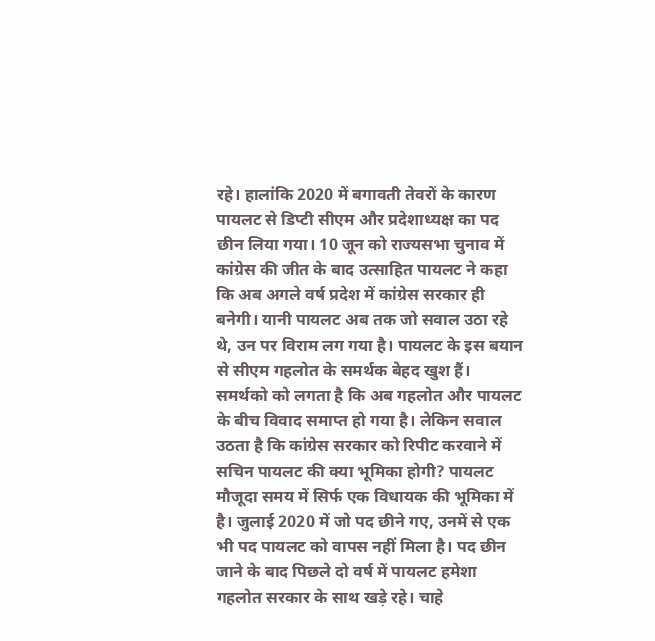रहे। हालांकि 2020 में बगावती तेवरों के कारण पायलट से डिप्टी सीएम और प्रदेशाध्यक्ष का पद छीन लिया गया। 10 जून को राज्यसभा चुनाव में कांग्रेस की जीत के बाद उत्साहित पायलट ने कहा कि अब अगले वर्ष प्रदेश में कांग्रेस सरकार ही बनेगी। यानी पायलट अब तक जो सवाल उठा रहे थे, उन पर विराम लग गया है। पायलट के इस बयान से सीएम गहलोत के समर्थक बेहद खुश हैं। समर्थको को लगता है कि अब गहलोत और पायलट के बीच विवाद समाप्त हो गया है। लेकिन सवाल उठता है कि कांग्रेस सरकार को रिपीट करवाने में सचिन पायलट की क्या भूमिका होगी? पायलट मौजूदा समय में सिर्फ एक विधायक की भूमिका में है। जुलाई 2020 में जो पद छीने गए, उनमें से एक भी पद पायलट को वापस नहीं मिला है। पद छीन जाने के बाद पिछले दो वर्ष में पायलट हमेशा गहलोत सरकार के साथ खड़े रहे। चाहे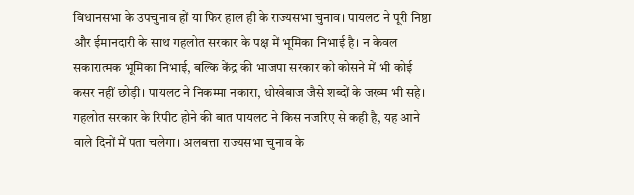विधानसभा के उपचुनाव हों या फिर हाल ही के राज्यसभा चुनाव। पायलट ने पूरी निष्ठा और ईमानदारी के साथ गहलोत सरकार के पक्ष में भूमिका निभाई है। न केवल सकारात्मक भूमिका निभाई, बल्कि केंद्र की भाजपा सरकार को कोसने में भी कोई कसर नहीं छोड़ी। पायलट ने निकम्मा नकारा, धोखेबाज जैसे शब्दों के जख्म भी सहे। गहलोत सरकार के रिपीट होने की बात पायलट ने किस नजरिए से कही है, यह आने वाले दिनों में पता चलेगा। अलबत्ता राज्यसभा चुनाव के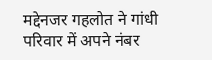मद्देनजर गहलोत ने गांधी परिवार में अपने नंबर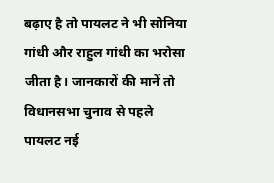बढ़ाए है तो पायलट ने भी सोनिया गांधी और राहुल गांधी का भरोसा जीता है। जानकारों की मानें तो विधानसभा चुनाव से पहले पायलट नई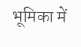भूमिका में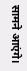सामने आएंगे।